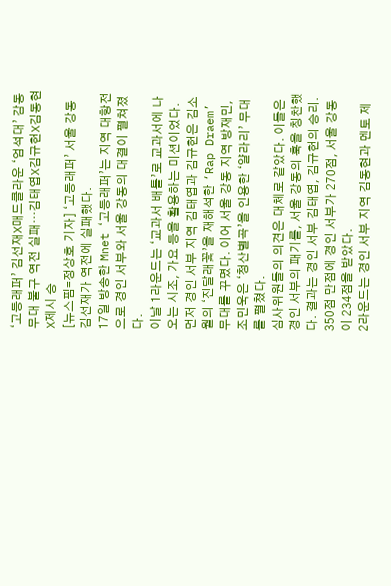‘고등래퍼’ 김선재X매드클라운 ‘엄석대’ 감동 무대 불구 역전 실패…김태엽X김규헌X김동현X제시 승
[뉴스핌=정상호 기자] ‘고등래퍼’ 서울 강동 김선재가 역전에 실패했다.
17일 방송한 Mnet ‘고등래퍼’는 지역 대항전으로 경인 서부와 서울 강동의 대결이 펼쳐졌다.
이날 1라운드는 ‘교과서 배틀’로 교과서에 나오는 시조, 가요 등을 활용하는 미션이었다.
먼저 경인 서부 지역 김태엽과 김규헌은 김소월의 ‘진달래꽃’을 재해석한 ‘Rap Draem’ 무대를 꾸몄다. 이어 서울 강동 지역 방재민, 조민욱은 ‘청산별곡’을 인용한 ‘얄라리’ 무대를 펼쳤다.
심사위원들의 의견은 대체로 같았다. 이들은 경인 서부의 패기를, 서울 강동의 훅을 칭찬했다. 결과는 경인 서부 김태엽, 김규헌의 승리. 350점 만점에 경인 서부가 270점, 서울 강동이 234점을 받았다.
2라운드는 경인 서부 지역 김동현과 멘토 제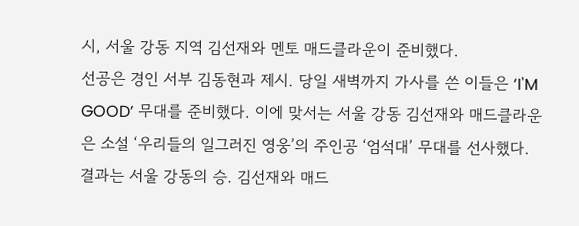시, 서울 강동 지역 김선재와 멘토 매드클라운이 준비했다.
선공은 경인 서부 김동현과 제시. 당일 새벽까지 가사를 쓴 이들은 ‘I'M GOOD’ 무대를 준비했다. 이에 맞서는 서울 강동 김선재와 매드클라운은 소설 ‘우리들의 일그러진 영웅’의 주인공 ‘엄석대’ 무대를 선사했다.
결과는 서울 강동의 승. 김선재와 매드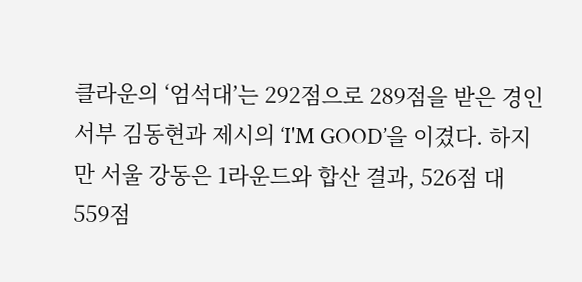클라운의 ‘엄석대’는 292점으로 289점을 받은 경인 서부 김동현과 제시의 ‘I'M GOOD’을 이겼다. 하지만 서울 강동은 1라운드와 합산 결과, 526점 대 559점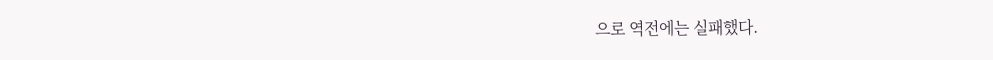으로 역전에는 실패했다.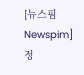[뉴스핌 Newspim] 정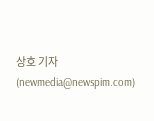상호 기자(newmedia@newspim.com)